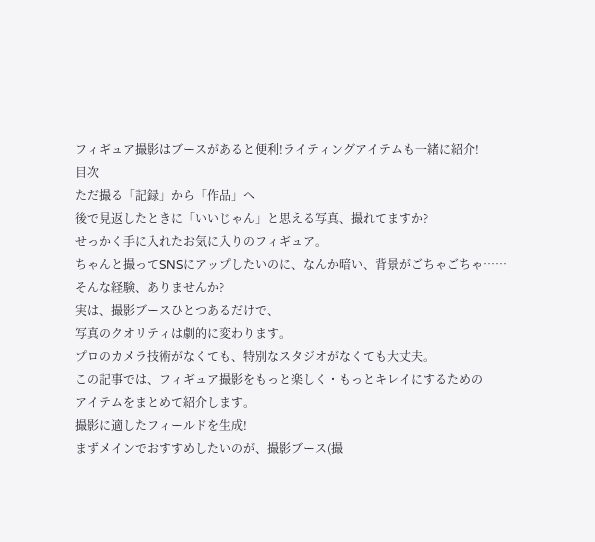フィギュア撮影はブースがあると便利!ライティングアイテムも一緒に紹介!
目次
ただ撮る「記録」から「作品」へ
後で見返したときに「いいじゃん」と思える写真、撮れてますか?
せっかく手に入れたお気に入りのフィギュア。
ちゃんと撮ってSNSにアップしたいのに、なんか暗い、背景がごちゃごちゃ……
そんな経験、ありませんか?
実は、撮影ブースひとつあるだけで、
写真のクオリティは劇的に変わります。
プロのカメラ技術がなくても、特別なスタジオがなくても大丈夫。
この記事では、フィギュア撮影をもっと楽しく・もっとキレイにするための
アイテムをまとめて紹介します。
撮影に適したフィールドを生成!
まずメインでおすすめしたいのが、撮影ブース(撮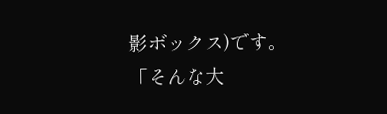影ボックス)です。
「そんな大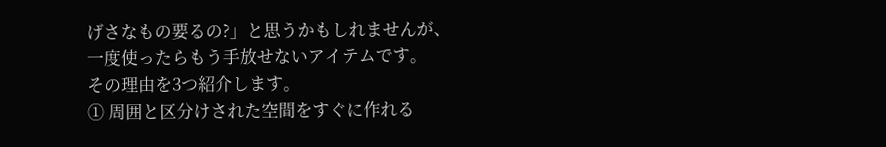げさなもの要るの?」と思うかもしれませんが、
一度使ったらもう手放せないアイテムです。
その理由を3つ紹介します。
① 周囲と区分けされた空間をすぐに作れる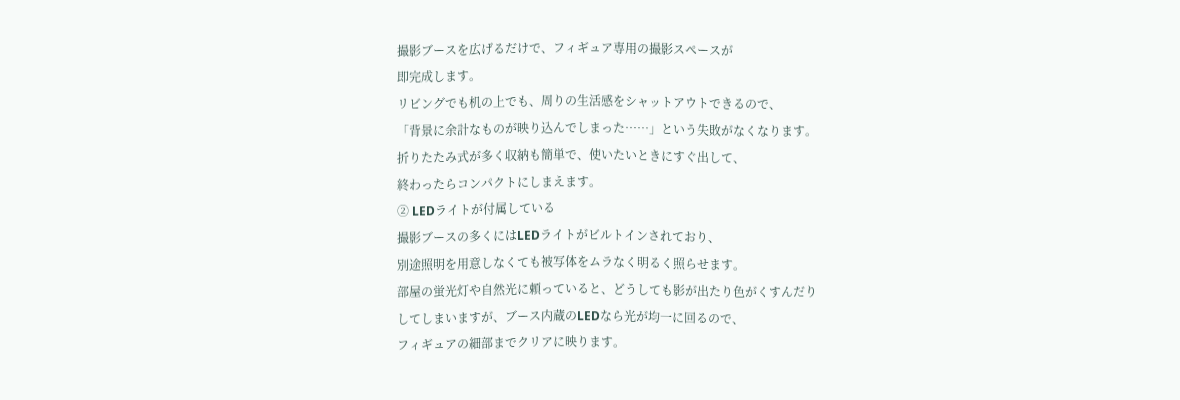撮影ブースを広げるだけで、フィギュア専用の撮影スペースが
即完成します。
リビングでも机の上でも、周りの生活感をシャットアウトできるので、
「背景に余計なものが映り込んでしまった……」という失敗がなくなります。
折りたたみ式が多く収納も簡単で、使いたいときにすぐ出して、
終わったらコンパクトにしまえます。
② LEDライトが付属している
撮影ブースの多くにはLEDライトがビルトインされており、
別途照明を用意しなくても被写体をムラなく明るく照らせます。
部屋の蛍光灯や自然光に頼っていると、どうしても影が出たり色がくすんだり
してしまいますが、ブース内蔵のLEDなら光が均一に回るので、
フィギュアの細部までクリアに映ります。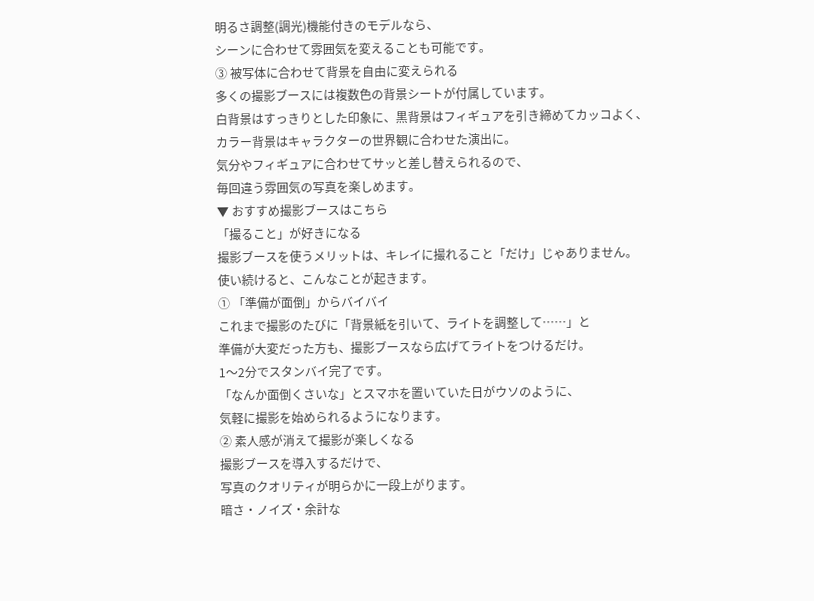明るさ調整(調光)機能付きのモデルなら、
シーンに合わせて雰囲気を変えることも可能です。
③ 被写体に合わせて背景を自由に変えられる
多くの撮影ブースには複数色の背景シートが付属しています。
白背景はすっきりとした印象に、黒背景はフィギュアを引き締めてカッコよく、
カラー背景はキャラクターの世界観に合わせた演出に。
気分やフィギュアに合わせてサッと差し替えられるので、
毎回違う雰囲気の写真を楽しめます。
▼ おすすめ撮影ブースはこちら
「撮ること」が好きになる
撮影ブースを使うメリットは、キレイに撮れること「だけ」じゃありません。
使い続けると、こんなことが起きます。
① 「準備が面倒」からバイバイ
これまで撮影のたびに「背景紙を引いて、ライトを調整して……」と
準備が大変だった方も、撮影ブースなら広げてライトをつけるだけ。
1〜2分でスタンバイ完了です。
「なんか面倒くさいな」とスマホを置いていた日がウソのように、
気軽に撮影を始められるようになります。
② 素人感が消えて撮影が楽しくなる
撮影ブースを導入するだけで、
写真のクオリティが明らかに一段上がります。
暗さ・ノイズ・余計な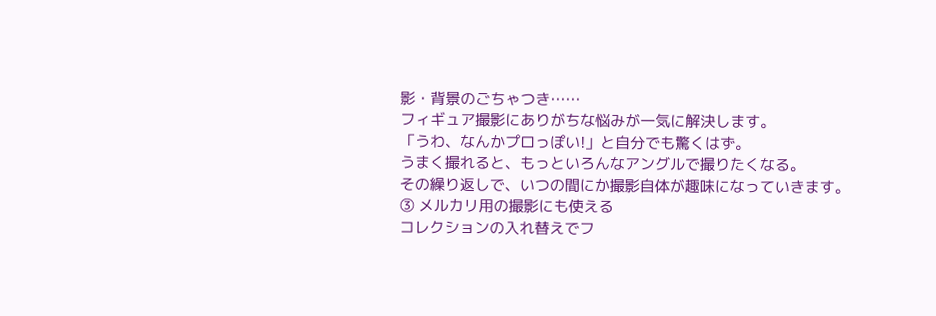影・背景のごちゃつき……
フィギュア撮影にありがちな悩みが一気に解決します。
「うわ、なんかプロっぽい!」と自分でも驚くはず。
うまく撮れると、もっといろんなアングルで撮りたくなる。
その繰り返しで、いつの間にか撮影自体が趣味になっていきます。
③ メルカリ用の撮影にも使える
コレクションの入れ替えでフ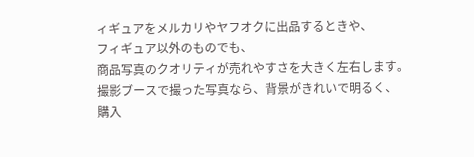ィギュアをメルカリやヤフオクに出品するときや、
フィギュア以外のものでも、
商品写真のクオリティが売れやすさを大きく左右します。
撮影ブースで撮った写真なら、背景がきれいで明るく、
購入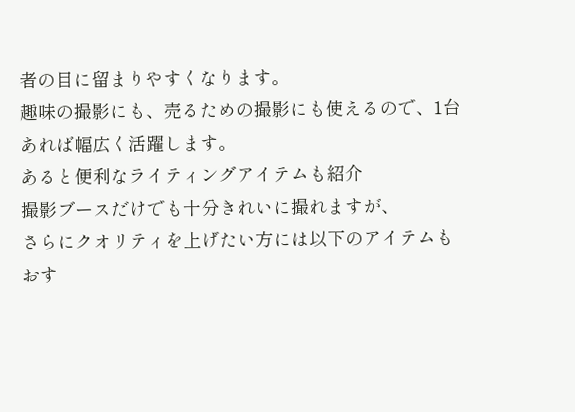者の目に留まりやすくなります。
趣味の撮影にも、売るための撮影にも使えるので、1台あれば幅広く活躍します。
あると便利なライティングアイテムも紹介
撮影ブースだけでも十分きれいに撮れますが、
さらにクオリティを上げたい方には以下のアイテムもおす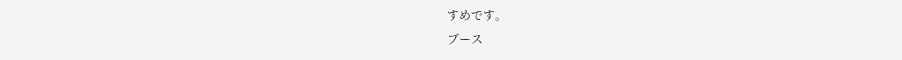すめです。
ブース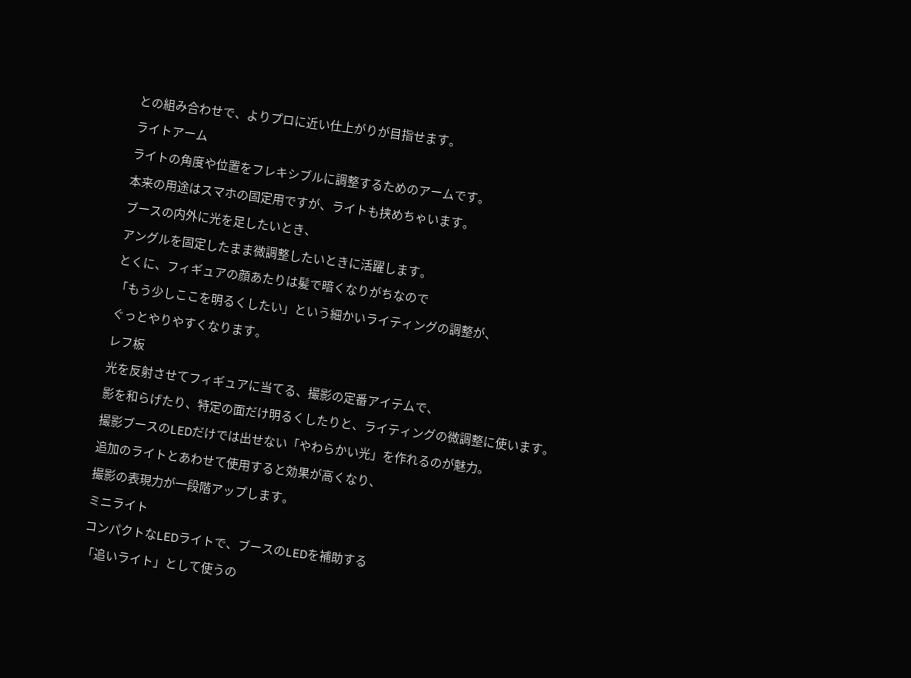との組み合わせで、よりプロに近い仕上がりが目指せます。
ライトアーム
ライトの角度や位置をフレキシブルに調整するためのアームです。
本来の用途はスマホの固定用ですが、ライトも挟めちゃいます。
ブースの内外に光を足したいとき、
アングルを固定したまま微調整したいときに活躍します。
とくに、フィギュアの顔あたりは髪で暗くなりがちなので
「もう少しここを明るくしたい」という細かいライティングの調整が、
ぐっとやりやすくなります。
レフ板
光を反射させてフィギュアに当てる、撮影の定番アイテムで、
影を和らげたり、特定の面だけ明るくしたりと、ライティングの微調整に使います。
撮影ブースのLEDだけでは出せない「やわらかい光」を作れるのが魅力。
追加のライトとあわせて使用すると効果が高くなり、
撮影の表現力が一段階アップします。
ミニライト
コンパクトなLEDライトで、ブースのLEDを補助する
「追いライト」として使うの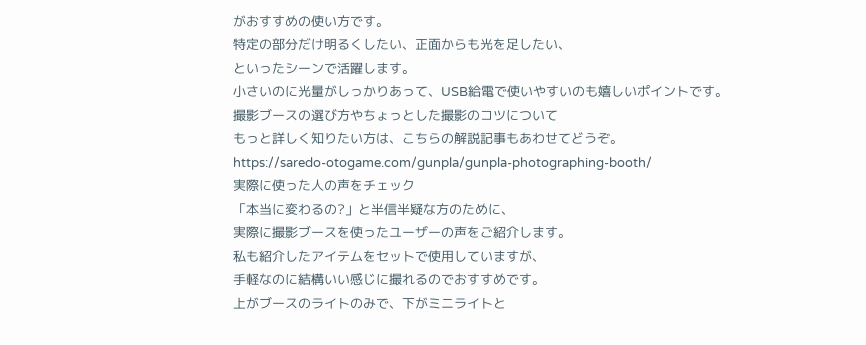がおすすめの使い方です。
特定の部分だけ明るくしたい、正面からも光を足したい、
といったシーンで活躍します。
小さいのに光量がしっかりあって、USB給電で使いやすいのも嬉しいポイントです。
撮影ブースの選び方やちょっとした撮影のコツについて
もっと詳しく知りたい方は、こちらの解説記事もあわせてどうぞ。
https://saredo-otogame.com/gunpla/gunpla-photographing-booth/
実際に使った人の声をチェック
「本当に変わるの?」と半信半疑な方のために、
実際に撮影ブースを使ったユーザーの声をご紹介します。
私も紹介したアイテムをセットで使用していますが、
手軽なのに結構いい感じに撮れるのでおすすめです。
上がブースのライトのみで、下がミニライトと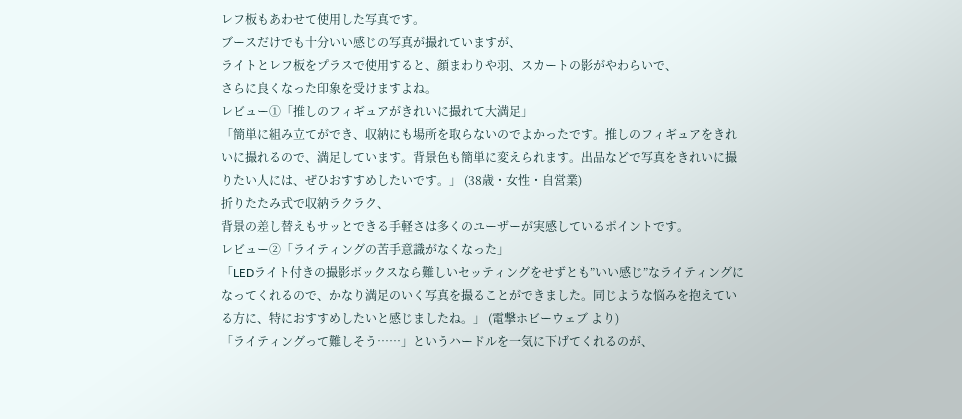レフ板もあわせて使用した写真です。
ブースだけでも十分いい感じの写真が撮れていますが、
ライトとレフ板をプラスで使用すると、顔まわりや羽、スカートの影がやわらいで、
さらに良くなった印象を受けますよね。
レビュー①「推しのフィギュアがきれいに撮れて大満足」
「簡単に組み立てができ、収納にも場所を取らないのでよかったです。推しのフィギュアをきれいに撮れるので、満足しています。背景色も簡単に変えられます。出品などで写真をきれいに撮りたい人には、ぜひおすすめしたいです。」 (38歳・女性・自営業)
折りたたみ式で収納ラクラク、
背景の差し替えもサッとできる手軽さは多くのユーザーが実感しているポイントです。
レビュー②「ライティングの苦手意識がなくなった」
「LEDライト付きの撮影ボックスなら難しいセッティングをせずとも”いい感じ”なライティングになってくれるので、かなり満足のいく写真を撮ることができました。同じような悩みを抱えている方に、特におすすめしたいと感じましたね。」 (電撃ホビーウェブ より)
「ライティングって難しそう……」というハードルを一気に下げてくれるのが、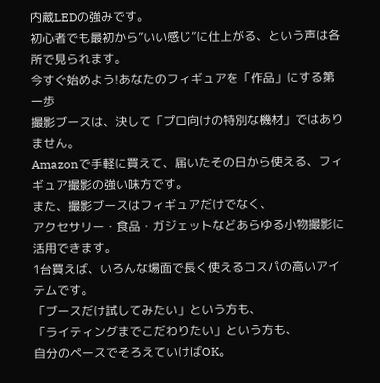内蔵LEDの強みです。
初心者でも最初から”いい感じ”に仕上がる、という声は各所で見られます。
今すぐ始めよう!あなたのフィギュアを「作品」にする第一歩
撮影ブースは、決して「プロ向けの特別な機材」ではありません。
Amazonで手軽に買えて、届いたその日から使える、フィギュア撮影の強い味方です。
また、撮影ブースはフィギュアだけでなく、
アクセサリー・食品・ガジェットなどあらゆる小物撮影に活用できます。
1台買えば、いろんな場面で長く使えるコスパの高いアイテムです。
「ブースだけ試してみたい」という方も、
「ライティングまでこだわりたい」という方も、
自分のペースでそろえていけばOK。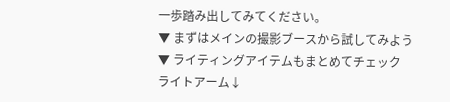一歩踏み出してみてください。
▼ まずはメインの撮影ブースから試してみよう
▼ ライティングアイテムもまとめてチェック
ライトアーム↓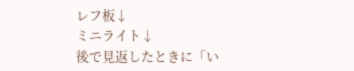レフ板↓
ミニライト↓
後で見返したときに「い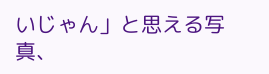いじゃん」と思える写真、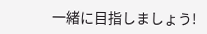一緒に目指しましょう!